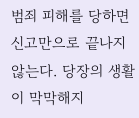범죄 피해를 당하면 신고만으로 끝나지 않는다. 당장의 생활이 막막해지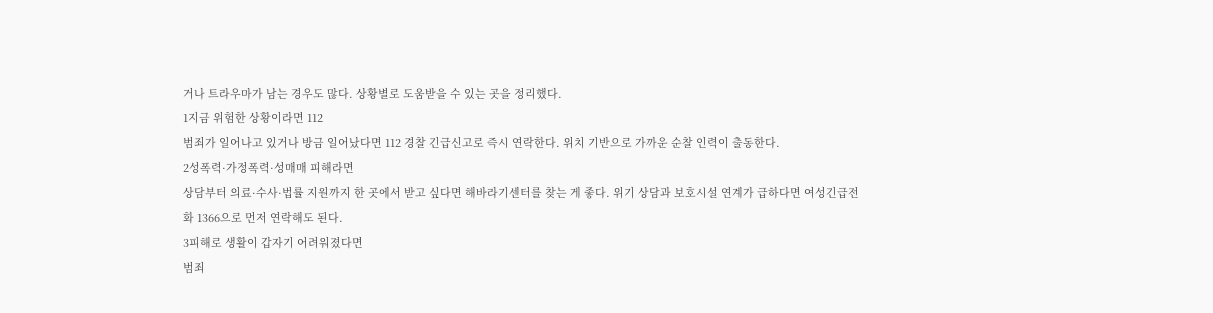거나 트라우마가 남는 경우도 많다. 상황별로 도움받을 수 있는 곳을 정리했다.
1지금 위험한 상황이라면 112
범죄가 일어나고 있거나 방금 일어났다면 112 경찰 긴급신고로 즉시 연락한다. 위치 기반으로 가까운 순찰 인력이 출동한다.
2성폭력·가정폭력·성매매 피해라면
상담부터 의료·수사·법률 지원까지 한 곳에서 받고 싶다면 해바라기센터를 찾는 게 좋다. 위기 상담과 보호시설 연계가 급하다면 여성긴급전화 1366으로 먼저 연락해도 된다.
3피해로 생활이 갑자기 어려워졌다면
범죄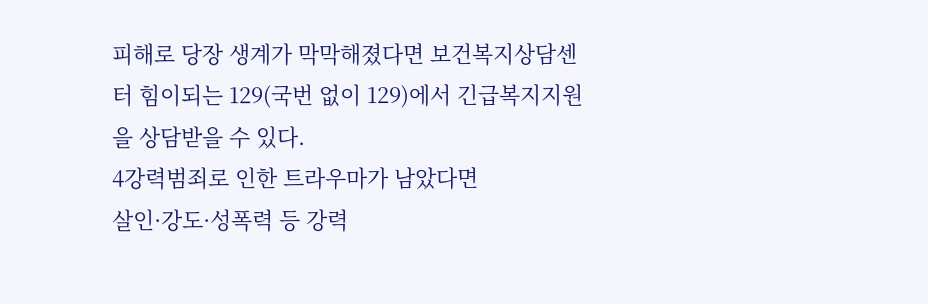피해로 당장 생계가 막막해졌다면 보건복지상담센터 힘이되는 129(국번 없이 129)에서 긴급복지지원을 상담받을 수 있다.
4강력범죄로 인한 트라우마가 남았다면
살인·강도·성폭력 등 강력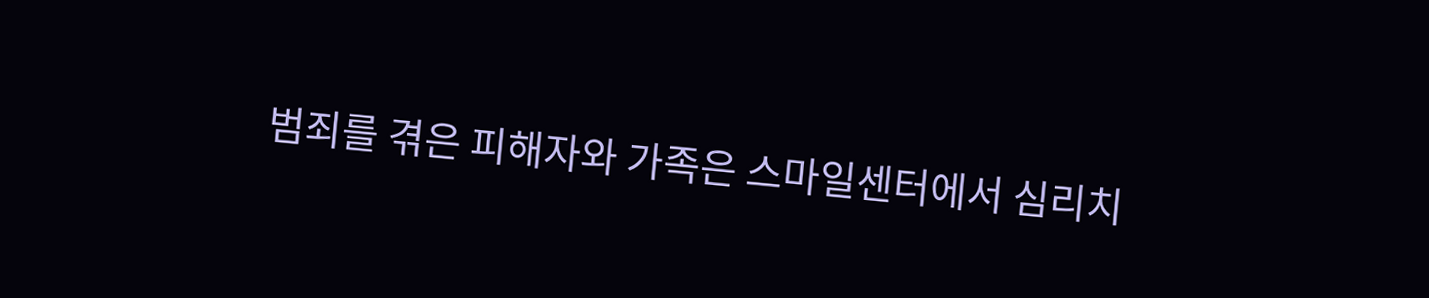범죄를 겪은 피해자와 가족은 스마일센터에서 심리치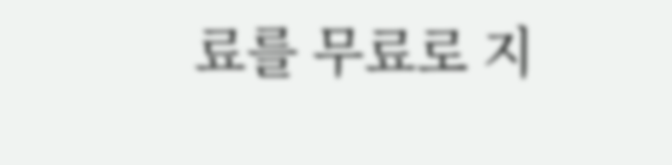료를 무료로 지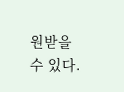원받을 수 있다.